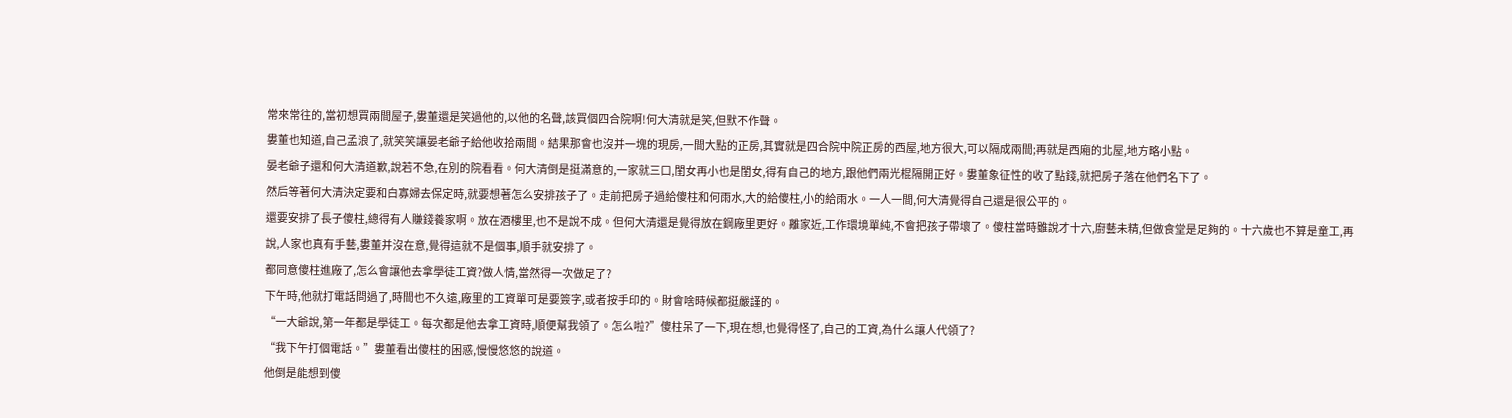常來常往的,當初想買兩間屋子,婁董還是笑過他的,以他的名聲,該買個四合院啊!何大清就是笑,但默不作聲。
婁董也知道,自己孟浪了,就笑笑讓晏老爺子給他收拾兩間。結果那會也沒并一塊的現房,一間大點的正房,其實就是四合院中院正房的西屋,地方很大,可以隔成兩間;再就是西廂的北屋,地方略小點。
晏老爺子還和何大清道歉,說若不急,在別的院看看。何大清倒是挺滿意的,一家就三口,閨女再小也是閨女,得有自己的地方,跟他們兩光棍隔開正好。婁董象征性的收了點錢,就把房子落在他們名下了。
然后等著何大清決定要和白寡婦去保定時,就要想著怎么安排孩子了。走前把房子過給傻柱和何雨水,大的給傻柱,小的給雨水。一人一間,何大清覺得自己還是很公平的。
還要安排了長子傻柱,總得有人賺錢養家啊。放在酒樓里,也不是說不成。但何大清還是覺得放在鋼廠里更好。離家近,工作環境單純,不會把孩子帶壞了。傻柱當時雖說才十六,廚藝未精,但做食堂是足夠的。十六歲也不算是童工,再說,人家也真有手藝,婁董并沒在意,覺得這就不是個事,順手就安排了。
都同意傻柱進廠了,怎么會讓他去拿學徒工資?做人情,當然得一次做足了?
下午時,他就打電話問過了,時間也不久遠,廠里的工資單可是要簽字,或者按手印的。財會啥時候都挺嚴謹的。
“一大爺說,第一年都是學徒工。每次都是他去拿工資時,順便幫我領了。怎么啦?”傻柱呆了一下,現在想,也覺得怪了,自己的工資,為什么讓人代領了?
“我下午打個電話。”婁董看出傻柱的困惑,慢慢悠悠的說道。
他倒是能想到傻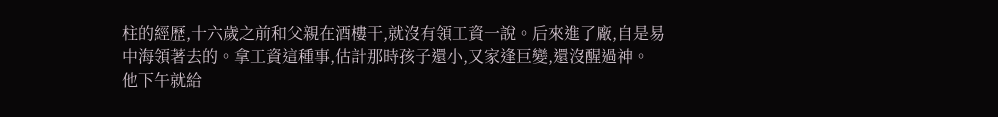柱的經歷,十六歲之前和父親在酒樓干,就沒有領工資一說。后來進了廠,自是易中海領著去的。拿工資這種事,估計那時孩子還小,又家逢巨變,還沒醒過神。
他下午就給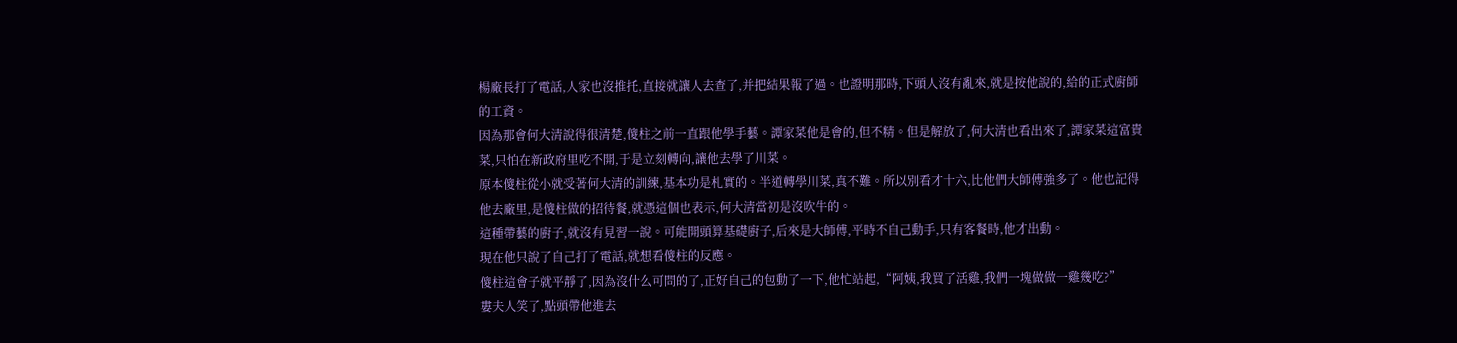楊廠長打了電話,人家也沒推托,直接就讓人去查了,并把結果報了過。也證明那時,下頭人沒有亂來,就是按他說的,給的正式廚師的工資。
因為那會何大清說得很清楚,傻柱之前一直跟他學手藝。譚家菜他是會的,但不精。但是解放了,何大清也看出來了,譚家菜這富貴菜,只怕在新政府里吃不開,于是立刻轉向,讓他去學了川菜。
原本傻柱從小就受著何大清的訓練,基本功是札實的。半道轉學川菜,真不難。所以別看才十六,比他們大師傅強多了。他也記得他去廠里,是傻柱做的招待餐,就憑這個也表示,何大清當初是沒吹牛的。
這種帶藝的廚子,就沒有見習一說。可能開頭算基礎廚子,后來是大師傅,平時不自己動手,只有客餐時,他才出動。
現在他只說了自己打了電話,就想看傻柱的反應。
傻柱這會子就平靜了,因為沒什么可問的了,正好自己的包動了一下,他忙站起,“阿姨,我買了活雞,我們一塊做做一雞幾吃?”
婁夫人笑了,點頭帶他進去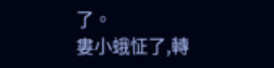了。
婁小蛾怔了,轉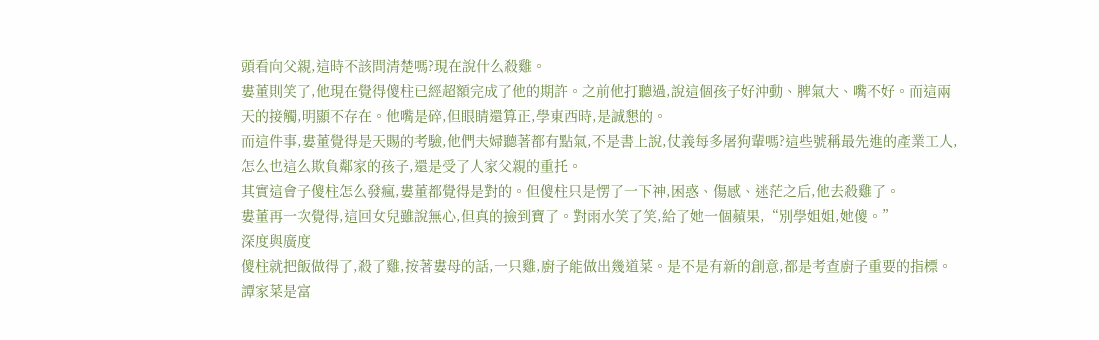頭看向父親,這時不該問清楚嗎?現在說什么殺雞。
婁董則笑了,他現在覺得傻柱已經超額完成了他的期許。之前他打聽過,說這個孩子好沖動、脾氣大、嘴不好。而這兩天的接觸,明顯不存在。他嘴是碎,但眼睛還算正,學東西時,是誠懇的。
而這件事,婁董覺得是天賜的考驗,他們夫婦聽著都有點氣,不是書上說,仗義每多屠狗輩嗎?這些號稱最先進的產業工人,怎么也這么欺負鄰家的孩子,還是受了人家父親的重托。
其實這會子傻柱怎么發瘋,婁董都覺得是對的。但傻柱只是愣了一下神,困惑、傷感、迷茫之后,他去殺雞了。
婁董再一次覺得,這回女兒雖說無心,但真的撿到寶了。對雨水笑了笑,給了她一個蘋果,“別學姐姐,她傻。”
深度與廣度
傻柱就把飯做得了,殺了雞,按著婁母的話,一只雞,廚子能做出幾道菜。是不是有新的創意,都是考查廚子重要的指標。
譚家菜是富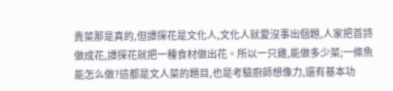貴菜那是真的,但譚探花是文化人,文化人就愛沒事出個題,人家把首詩做成花,譚探花就把一種食材做出花。所以一只雞,能做多少菜;一條魚能怎么做?這都是文人菜的題目,也是考驗廚師想像力,還有基本功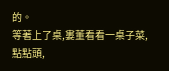的。
等著上了桌,婁董看看一桌子菜,點點頭,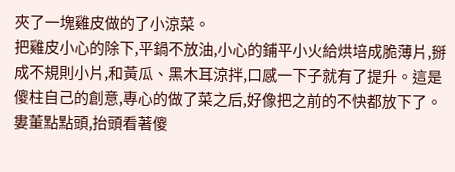夾了一塊雞皮做的了小涼菜。
把雞皮小心的除下,平鍋不放油,小心的鋪平小火給烘培成脆薄片,掰成不規則小片,和黃瓜、黑木耳涼拌,口感一下子就有了提升。這是傻柱自己的創意,專心的做了菜之后,好像把之前的不快都放下了。
婁董點點頭,抬頭看著傻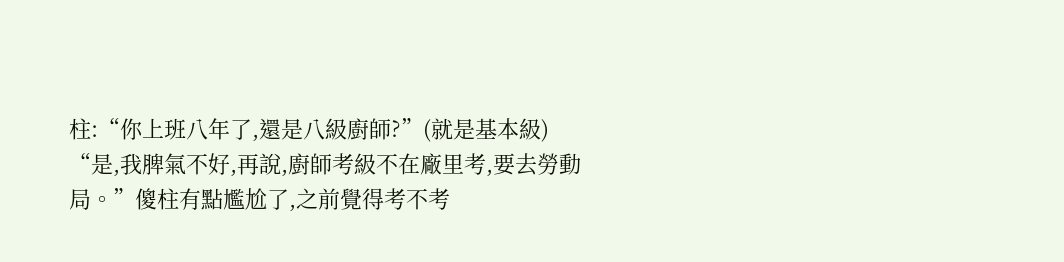柱:“你上班八年了,還是八級廚師?”(就是基本級)
“是,我脾氣不好,再說,廚師考級不在廠里考,要去勞動局。”傻柱有點尷尬了,之前覺得考不考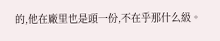的,他在廠里也是頭一份,不在乎那什么級。